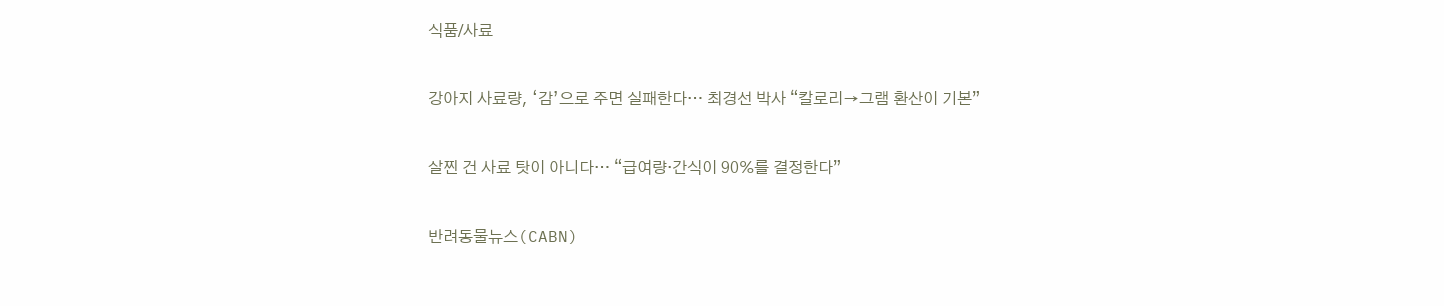식품/사료

강아지 사료량, ‘감’으로 주면 실패한다… 최경선 박사 “칼로리→그램 환산이 기본”

살찐 건 사료 탓이 아니다… “급여량·간식이 90%를 결정한다”

반려동물뉴스(CABN)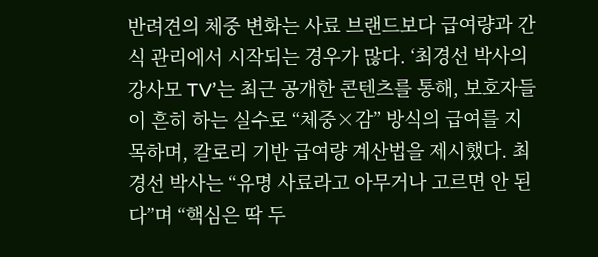반려견의 체중 변화는 사료 브랜드보다 급여량과 간식 관리에서 시작되는 경우가 많다. ‘최경선 박사의 강사모 TV’는 최근 공개한 콘텐츠를 통해, 보호자들이 흔히 하는 실수로 “체중×감” 방식의 급여를 지목하며, 칼로리 기반 급여량 계산법을 제시했다. 최경선 박사는 “유명 사료라고 아무거나 고르면 안 된다”며 “핵심은 딱 두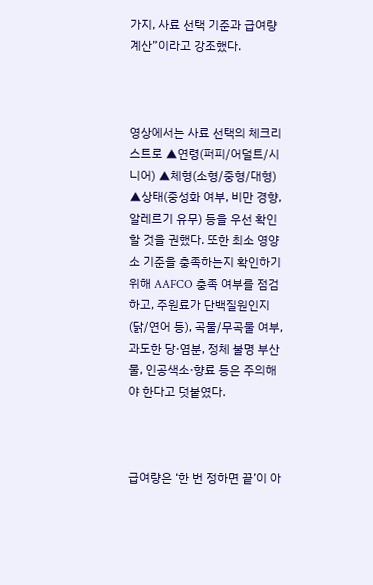가지, 사료 선택 기준과 급여량 계산”이라고 강조했다.



영상에서는 사료 선택의 체크리스트로 ▲연령(퍼피/어덜트/시니어) ▲체형(소형/중형/대형) ▲상태(중성화 여부, 비만 경향, 알레르기 유무) 등을 우선 확인할 것을 권했다. 또한 최소 영양소 기준을 충족하는지 확인하기 위해 AAFCO 충족 여부를 점검하고, 주원료가 단백질원인지(닭/연어 등), 곡물/무곡물 여부, 과도한 당·염분, 정체 불명 부산물, 인공색소·향료 등은 주의해야 한다고 덧붙였다.



급여량은 ‘한 번 정하면 끝’이 아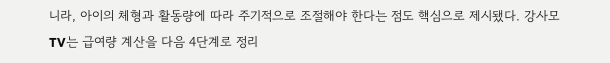니라, 아이의 체형과 활동량에 따라 주기적으로 조절해야 한다는 점도 핵심으로 제시됐다. 강사모 TV는 급여량 계산을 다음 4단계로 정리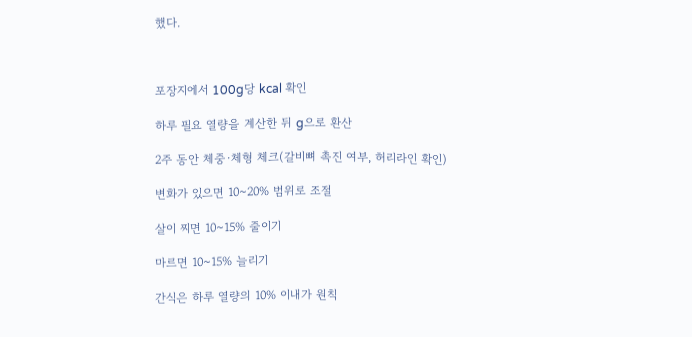했다.



포장지에서 100g당 kcal 확인

하루 필요 열량을 계산한 뒤 g으로 환산

2주 동안 체중·체형 체크(갈비뼈 촉진 여부, 허리라인 확인)

변화가 있으면 10~20% 범위로 조절

살이 찌면 10~15% 줄이기

마르면 10~15% 늘리기

간식은 하루 열량의 10% 이내가 원칙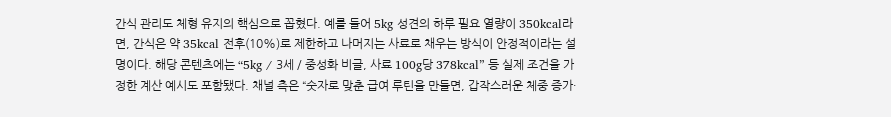간식 관리도 체형 유지의 핵심으로 꼽혔다. 예를 들어 5kg 성견의 하루 필요 열량이 350kcal라면, 간식은 약 35kcal 전후(10%)로 제한하고 나머지는 사료로 채우는 방식이 안정적이라는 설명이다. 해당 콘텐츠에는 “5kg / 3세 / 중성화 비글, 사료 100g당 378kcal” 등 실제 조건을 가정한 계산 예시도 포함됐다. 채널 측은 “숫자로 맞춘 급여 루틴을 만들면, 갑작스러운 체중 증가·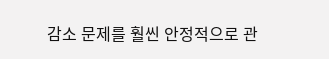감소 문제를 훨씬 안정적으로 관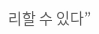리할 수 있다”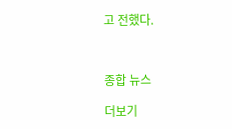고 전했다.



종합 뉴스

더보기